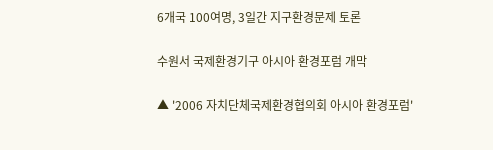6개국 100여명, 3일간 지구환경문제 토론

수원서 국제환경기구 아시아 환경포럼 개막

▲ '2006 자치단체국제환경협의회 아시아 환경포럼'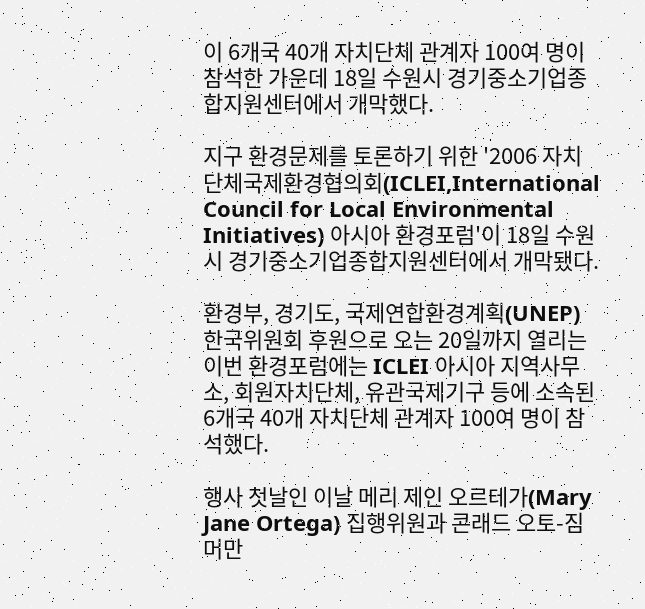이 6개국 40개 자치단체 관계자 100여 명이 참석한 가운데 18일 수원시 경기중소기업종합지원센터에서 개막했다.

지구 환경문제를 토론하기 위한 '2006 자치단체국제환경협의회(ICLEI,International Council for Local Environmental Initiatives) 아시아 환경포럼'이 18일 수원시 경기중소기업종합지원센터에서 개막됐다.

환경부, 경기도, 국제연합환경계획(UNEP) 한국위원회 후원으로 오는 20일까지 열리는 이번 환경포럼에는 ICLEI 아시아 지역사무소, 회원자치단체, 유관국제기구 등에 소속된 6개국 40개 자치단체 관계자 100여 명이 참석했다.

행사 첫날인 이날 메리 제인 오르테가(Mary Jane Ortega) 집행위원과 콘래드 오토-짐머만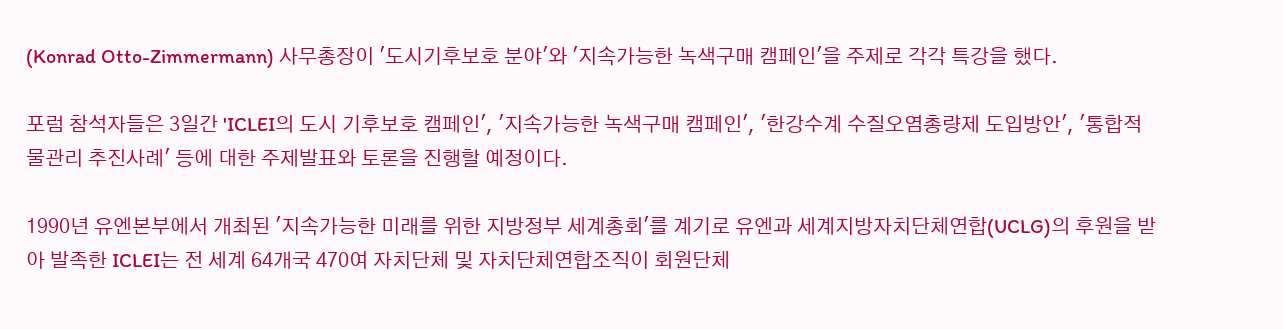(Konrad Otto-Zimmermann) 사무총장이 '도시기후보호 분야'와 '지속가능한 녹색구매 캠페인'을 주제로 각각 특강을 했다.

포럼 참석자들은 3일간 'ICLEI의 도시 기후보호 캠페인', '지속가능한 녹색구매 캠페인', '한강수계 수질오염총량제 도입방안', '통합적 물관리 추진사례' 등에 대한 주제발표와 토론을 진행할 예정이다.

1990년 유엔본부에서 개최된 '지속가능한 미래를 위한 지방정부 세계총회'를 계기로 유엔과 세계지방자치단체연합(UCLG)의 후원을 받아 발족한 ICLEI는 전 세계 64개국 470여 자치단체 및 자치단체연합조직이 회원단체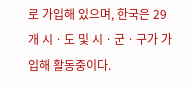로 가입해 있으며, 한국은 29개 시ㆍ도 및 시ㆍ군ㆍ구가 가입해 활동중이다.